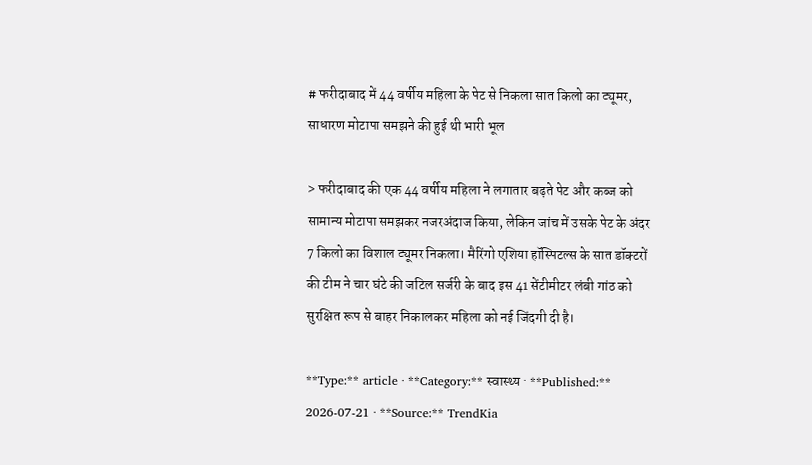# फरीदाबाद में 44 वर्षीय महिला के पेट से निकला सात किलो का ट्यूमर, साधारण मोटापा समझने की हुई थी भारी भूल

> फरीदाबाद की एक 44 वर्षीय महिला ने लगातार बढ़ते पेट और कब्ज को सामान्य मोटापा समझकर नजरअंदाज किया, लेकिन जांच में उसके पेट के अंदर 7 किलो का विशाल ट्यूमर निकला। मैरिंगो एशिया हॉस्पिटल्स के सात डॉक्टरों की टीम ने चार घंटे की जटिल सर्जरी के बाद इस 41 सेंटीमीटर लंबी गांठ को सुरक्षित रूप से बाहर निकालकर महिला को नई जिंदगी दी है।

**Type:** article · **Category:** स्वास्थ्य · **Published:** 2026-07-21 · **Source:** TrendKia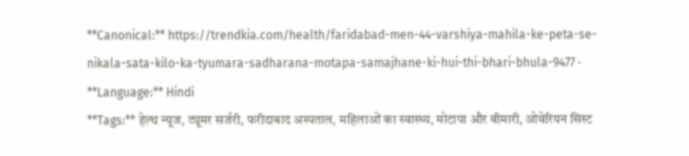**Canonical:** https://trendkia.com/health/faridabad-men-44-varshiya-mahila-ke-peta-se-nikala-sata-kilo-ka-tyumara-sadharana-motapa-samajhane-ki-hui-thi-bhari-bhula-9477 · **Language:** Hindi
**Tags:** हेल्थ न्यूज, ट्यूमर सर्जरी, फरीदाबाद अस्पताल, महिलाओं का स्वास्थ्य, मोटापा और बीमारी, ओवेरियन सिस्ट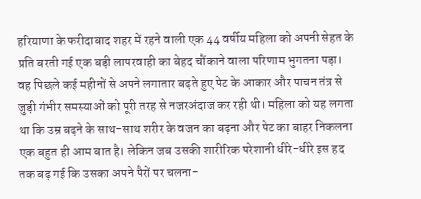हरियाणा के फरीदाबाद शहर में रहने वाली एक 44 वर्षीय महिला को अपनी सेहत के प्रति बरती गई एक बड़ी लापरवाही का बेहद चौंकाने वाला परिणाम भुगतना पड़ा। वह पिछले कई महीनों से अपने लगातार बढ़ते हुए पेट के आकार और पाचन तंत्र से जुड़ी गंभीर समस्याओं को पूरी तरह से नजरअंदाज कर रही थी। महिला को यह लगता था कि उम्र बढ़ने के साथ-साथ शरीर के वजन का बढ़ना और पेट का बाहर निकलना एक बहुत ही आम बात है। लेकिन जब उसकी शारीरिक परेशानी धीरे-धीरे इस हद तक बढ़ गई कि उसका अपने पैरों पर चलना-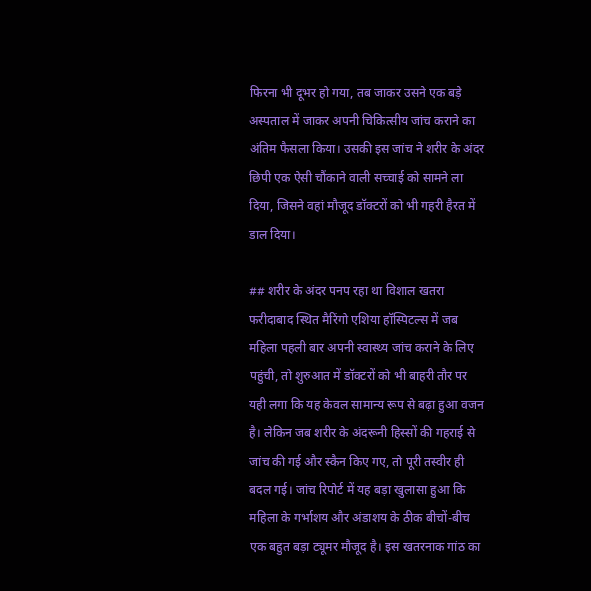फिरना भी दूभर हो गया, तब जाकर उसने एक बड़े अस्पताल में जाकर अपनी चिकित्सीय जांच कराने का अंतिम फैसला किया। उसकी इस जांच ने शरीर के अंदर छिपी एक ऐसी चौंकाने वाली सच्चाई को सामने ला दिया, जिसने वहां मौजूद डॉक्टरों को भी गहरी हैरत में डाल दिया।

## शरीर के अंदर पनप रहा था विशाल खतरा
फरीदाबाद स्थित मैरिंगो एशिया हॉस्पिटल्स में जब महिला पहली बार अपनी स्वास्थ्य जांच कराने के लिए पहुंची, तो शुरुआत में डॉक्टरों को भी बाहरी तौर पर यही लगा कि यह केवल सामान्य रूप से बढ़ा हुआ वजन है। लेकिन जब शरीर के अंदरूनी हिस्सों की गहराई से जांच की गई और स्कैन किए गए, तो पूरी तस्वीर ही बदल गई। जांच रिपोर्ट में यह बड़ा खुलासा हुआ कि महिला के गर्भाशय और अंडाशय के ठीक बीचों-बीच एक बहुत बड़ा ट्यूमर मौजूद है। इस खतरनाक गांठ का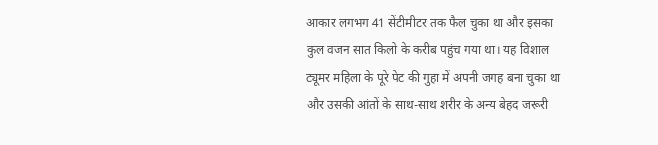आकार लगभग 41 सेंटीमीटर तक फैल चुका था और इसका कुल वजन सात किलो के करीब पहुंच गया था। यह विशाल ट्यूमर महिला के पूरे पेट की गुहा में अपनी जगह बना चुका था और उसकी आंतों के साथ-साथ शरीर के अन्य बेहद जरूरी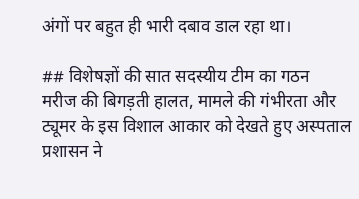अंगों पर बहुत ही भारी दबाव डाल रहा था।

## विशेषज्ञों की सात सदस्यीय टीम का गठन
मरीज की बिगड़ती हालत, मामले की गंभीरता और ट्यूमर के इस विशाल आकार को देखते हुए अस्पताल प्रशासन ने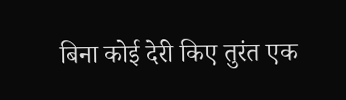बिना कोई देरी किए तुरंत एक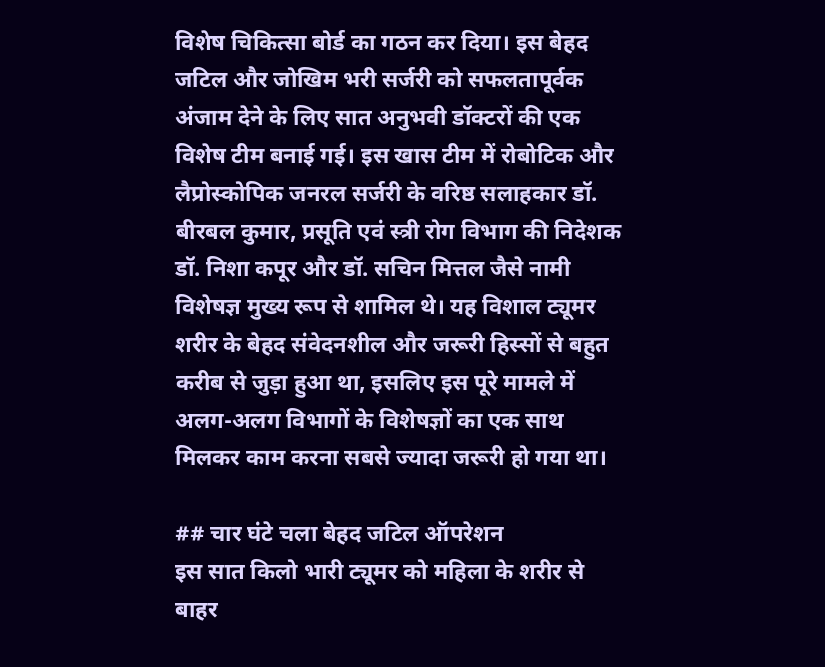विशेष चिकित्सा बोर्ड का गठन कर दिया। इस बेहद जटिल और जोखिम भरी सर्जरी को सफलतापूर्वक अंजाम देने के लिए सात अनुभवी डॉक्टरों की एक विशेष टीम बनाई गई। इस खास टीम में रोबोटिक और लैप्रोस्कोपिक जनरल सर्जरी के वरिष्ठ सलाहकार डॉ. बीरबल कुमार, प्रसूति एवं स्त्री रोग विभाग की निदेशक डॉ. निशा कपूर और डॉ. सचिन मित्तल जैसे नामी विशेषज्ञ मुख्य रूप से शामिल थे। यह विशाल ट्यूमर शरीर के बेहद संवेदनशील और जरूरी हिस्सों से बहुत करीब से जुड़ा हुआ था, इसलिए इस पूरे मामले में अलग-अलग विभागों के विशेषज्ञों का एक साथ मिलकर काम करना सबसे ज्यादा जरूरी हो गया था।

## चार घंटे चला बेहद जटिल ऑपरेशन
इस सात किलो भारी ट्यूमर को महिला के शरीर से बाहर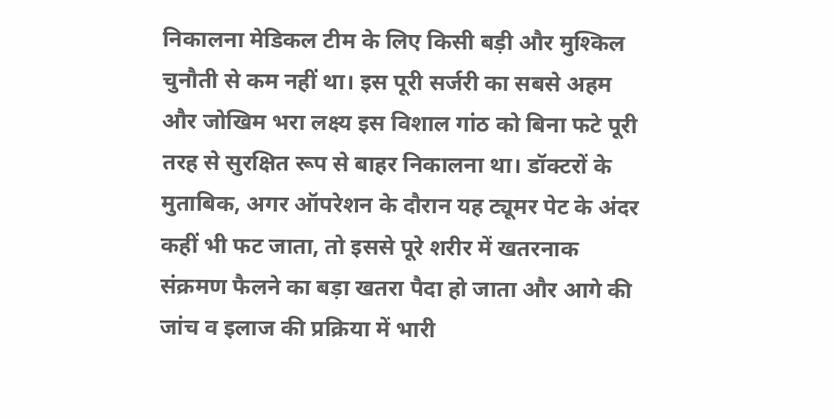निकालना मेडिकल टीम के लिए किसी बड़ी और मुश्किल चुनौती से कम नहीं था। इस पूरी सर्जरी का सबसे अहम और जोखिम भरा लक्ष्य इस विशाल गांठ को बिना फटे पूरी तरह से सुरक्षित रूप से बाहर निकालना था। डॉक्टरों के मुताबिक, अगर ऑपरेशन के दौरान यह ट्यूमर पेट के अंदर कहीं भी फट जाता, तो इससे पूरे शरीर में खतरनाक संक्रमण फैलने का बड़ा खतरा पैदा हो जाता और आगे की जांच व इलाज की प्रक्रिया में भारी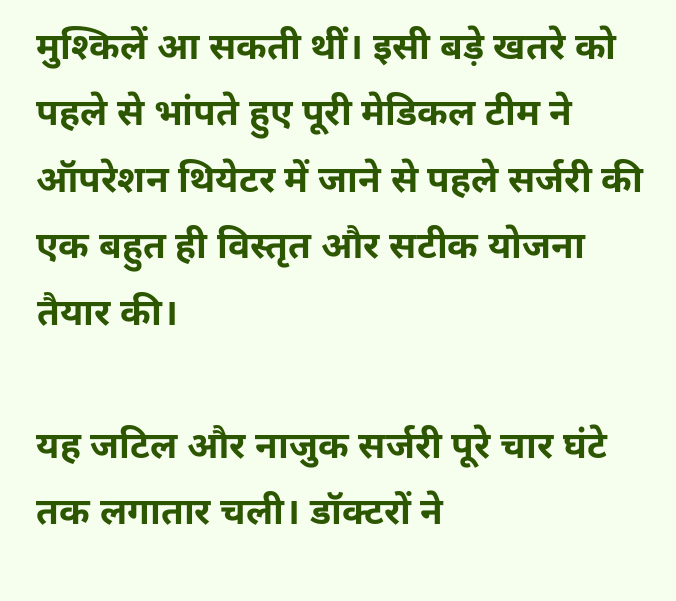मुश्किलें आ सकती थीं। इसी बड़े खतरे को पहले से भांपते हुए पूरी मेडिकल टीम ने ऑपरेशन थियेटर में जाने से पहले सर्जरी की एक बहुत ही विस्तृत और सटीक योजना तैयार की।

यह जटिल और नाजुक सर्जरी पूरे चार घंटे तक लगातार चली। डॉक्टरों ने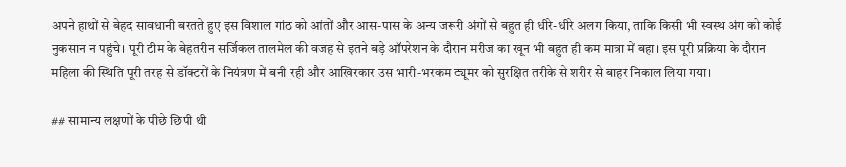अपने हाथों से बेहद सावधानी बरतते हुए इस विशाल गांठ को आंतों और आस-पास के अन्य जरूरी अंगों से बहुत ही धीरे-धीरे अलग किया, ताकि किसी भी स्वस्थ अंग को कोई नुकसान न पहुंचे। पूरी टीम के बेहतरीन सर्जिकल तालमेल की वजह से इतने बड़े ऑपरेशन के दौरान मरीज का खून भी बहुत ही कम मात्रा में बहा। इस पूरी प्रक्रिया के दौरान महिला की स्थिति पूरी तरह से डॉक्टरों के नियंत्रण में बनी रही और आखिरकार उस भारी-भरकम ट्यूमर को सुरक्षित तरीके से शरीर से बाहर निकाल लिया गया।

## सामान्य लक्षणों के पीछे छिपी थी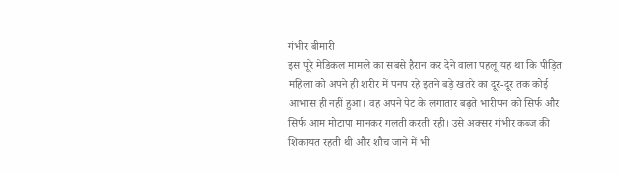गंभीर बीमारी
इस पूरे मेडिकल मामले का सबसे हैरान कर देने वाला पहलू यह था कि पीड़ित महिला को अपने ही शरीर में पनप रहे इतने बड़े खतरे का दूर-दूर तक कोई आभास ही नहीं हुआ। वह अपने पेट के लगातार बढ़ते भारीपन को सिर्फ और सिर्फ आम मोटापा मानकर गलती करती रही। उसे अक्सर गंभीर कब्ज की शिकायत रहती थी और शौच जाने में भी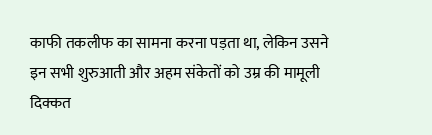काफी तकलीफ का सामना करना पड़ता था, लेकिन उसने इन सभी शुरुआती और अहम संकेतों को उम्र की मामूली दिक्कत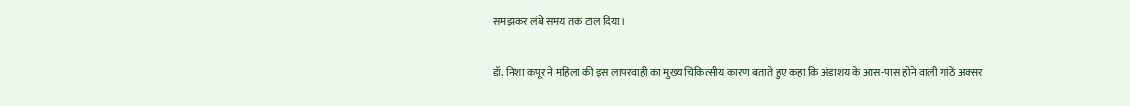समझकर लंबे समय तक टाल दिया।

डॉ. निशा कपूर ने महिला की इस लापरवाही का मुख्य चिकित्सीय कारण बताते हुए कहा कि अंडाशय के आस-पास होने वाली गांठें अक्सर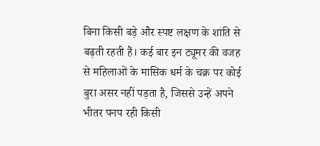बिना किसी बड़े और स्पष्ट लक्षण के शांति से बढ़ती रहती हैं। कई बार इन ट्यूमर की वजह से महिलाओं के मासिक धर्म के चक्र पर कोई बुरा असर नहीं पड़ता है, जिससे उन्हें अपने भीतर पनप रही किसी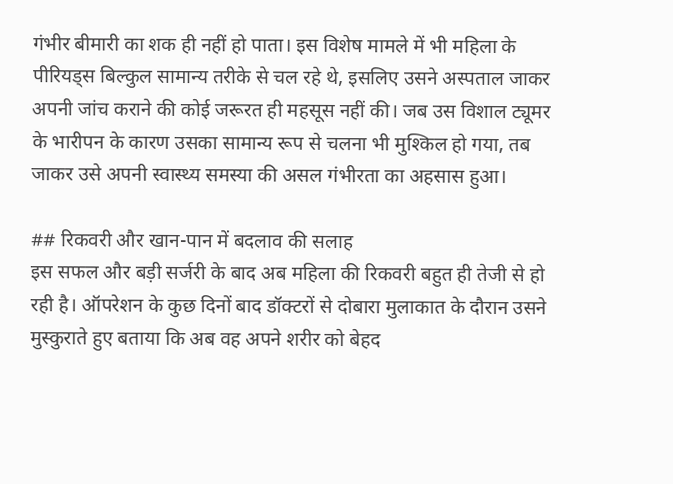गंभीर बीमारी का शक ही नहीं हो पाता। इस विशेष मामले में भी महिला के पीरियड्स बिल्कुल सामान्य तरीके से चल रहे थे, इसलिए उसने अस्पताल जाकर अपनी जांच कराने की कोई जरूरत ही महसूस नहीं की। जब उस विशाल ट्यूमर के भारीपन के कारण उसका सामान्य रूप से चलना भी मुश्किल हो गया, तब जाकर उसे अपनी स्वास्थ्य समस्या की असल गंभीरता का अहसास हुआ।

## रिकवरी और खान-पान में बदलाव की सलाह
इस सफल और बड़ी सर्जरी के बाद अब महिला की रिकवरी बहुत ही तेजी से हो रही है। ऑपरेशन के कुछ दिनों बाद डॉक्टरों से दोबारा मुलाकात के दौरान उसने मुस्कुराते हुए बताया कि अब वह अपने शरीर को बेहद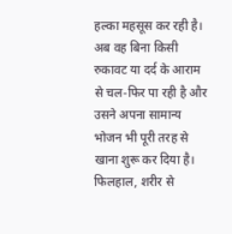हल्का महसूस कर रही है। अब वह बिना किसी रुकावट या दर्द के आराम से चल-फिर पा रही है और उसने अपना सामान्य भोजन भी पूरी तरह से खाना शुरू कर दिया है। फिलहाल, शरीर से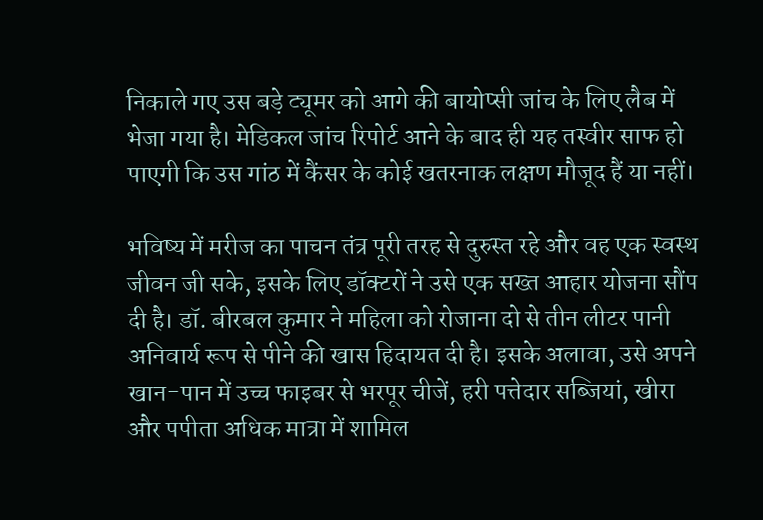निकाले गए उस बड़े ट्यूमर को आगे की बायोप्सी जांच के लिए लैब में भेजा गया है। मेडिकल जांच रिपोर्ट आने के बाद ही यह तस्वीर साफ हो पाएगी कि उस गांठ में कैंसर के कोई खतरनाक लक्षण मौजूद हैं या नहीं।

भविष्य में मरीज का पाचन तंत्र पूरी तरह से दुरुस्त रहे और वह एक स्वस्थ जीवन जी सके, इसके लिए डॉक्टरों ने उसे एक सख्त आहार योजना सौंप दी है। डॉ. बीरबल कुमार ने महिला को रोजाना दो से तीन लीटर पानी अनिवार्य रूप से पीने की खास हिदायत दी है। इसके अलावा, उसे अपने खान-पान में उच्च फाइबर से भरपूर चीजें, हरी पत्तेदार सब्जियां, खीरा और पपीता अधिक मात्रा में शामिल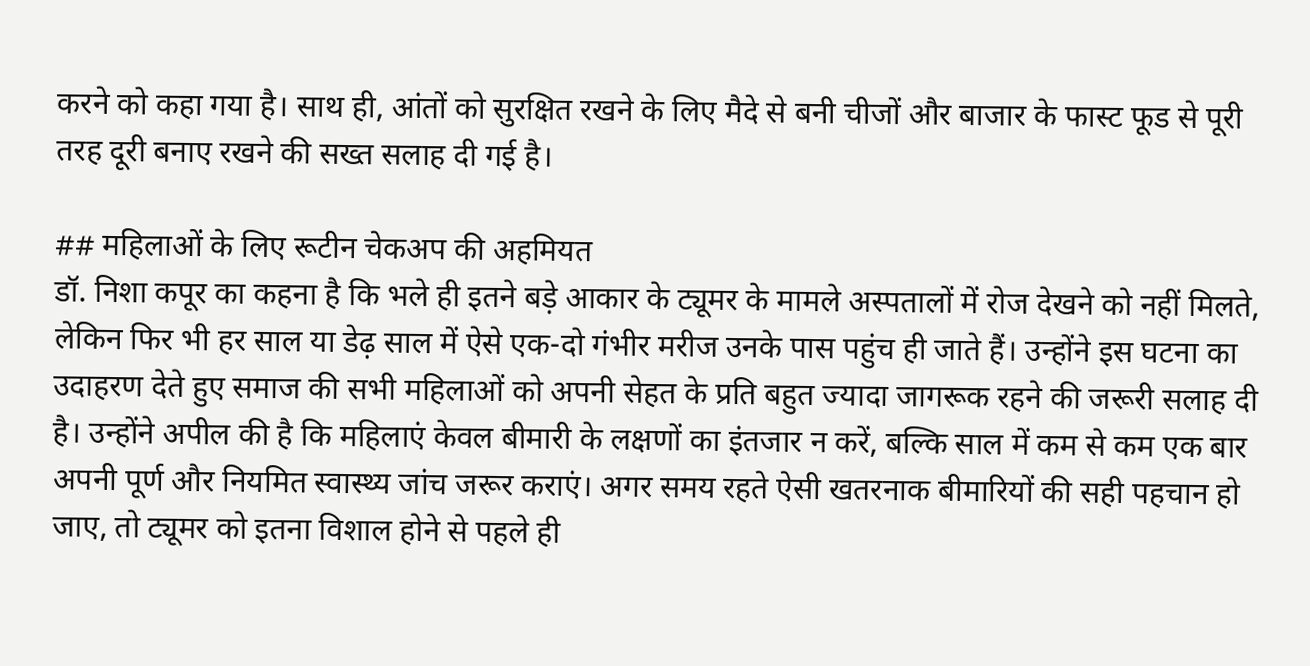करने को कहा गया है। साथ ही, आंतों को सुरक्षित रखने के लिए मैदे से बनी चीजों और बाजार के फास्ट फूड से पूरी तरह दूरी बनाए रखने की सख्त सलाह दी गई है।

## महिलाओं के लिए रूटीन चेकअप की अहमियत
डॉ. निशा कपूर का कहना है कि भले ही इतने बड़े आकार के ट्यूमर के मामले अस्पतालों में रोज देखने को नहीं मिलते, लेकिन फिर भी हर साल या डेढ़ साल में ऐसे एक-दो गंभीर मरीज उनके पास पहुंच ही जाते हैं। उन्होंने इस घटना का उदाहरण देते हुए समाज की सभी महिलाओं को अपनी सेहत के प्रति बहुत ज्यादा जागरूक रहने की जरूरी सलाह दी है। उन्होंने अपील की है कि महिलाएं केवल बीमारी के लक्षणों का इंतजार न करें, बल्कि साल में कम से कम एक बार अपनी पूर्ण और नियमित स्वास्थ्य जांच जरूर कराएं। अगर समय रहते ऐसी खतरनाक बीमारियों की सही पहचान हो जाए, तो ट्यूमर को इतना विशाल होने से पहले ही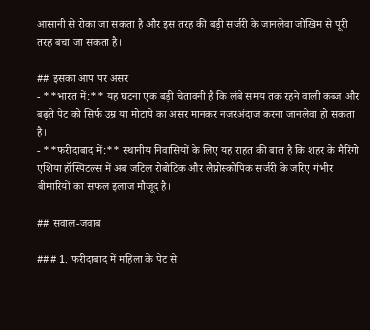आसानी से रोका जा सकता है और इस तरह की बड़ी सर्जरी के जानलेवा जोखिम से पूरी तरह बचा जा सकता है।

## इसका आप पर असर
- **भारत में:** यह घटना एक बड़ी चेतावनी है कि लंबे समय तक रहने वाली कब्ज और बढ़ते पेट को सिर्फ उम्र या मोटापे का असर मानकर नजरअंदाज करना जानलेवा हो सकता है।
- **फरीदाबाद में:** स्थानीय निवासियों के लिए यह राहत की बात है कि शहर के मैरिंगो एशिया हॉस्पिटल्स में अब जटिल रोबोटिक और लैप्रोस्कोपिक सर्जरी के जरिए गंभीर बीमारियों का सफल इलाज मौजूद है।

## सवाल-जवाब

### 1. फरीदाबाद में महिला के पेट से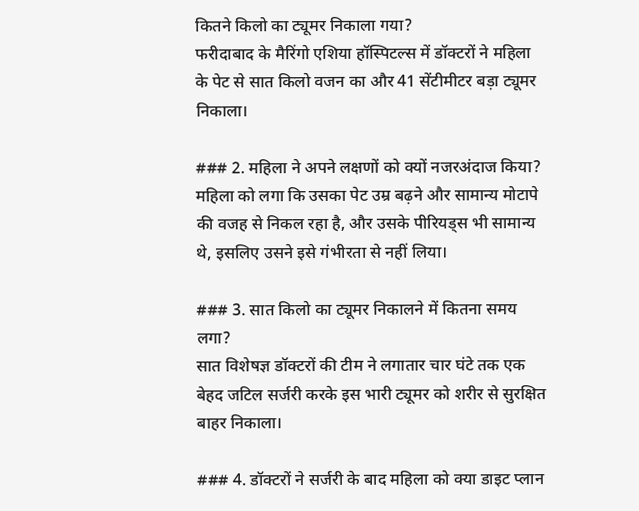कितने किलो का ट्यूमर निकाला गया?
फरीदाबाद के मैरिंगो एशिया हॉस्पिटल्स में डॉक्टरों ने महिला के पेट से सात किलो वजन का और 41 सेंटीमीटर बड़ा ट्यूमर निकाला।

### 2. महिला ने अपने लक्षणों को क्यों नजरअंदाज किया?
महिला को लगा कि उसका पेट उम्र बढ़ने और सामान्य मोटापे की वजह से निकल रहा है, और उसके पीरियड्स भी सामान्य थे, इसलिए उसने इसे गंभीरता से नहीं लिया।

### 3. सात किलो का ट्यूमर निकालने में कितना समय लगा?
सात विशेषज्ञ डॉक्टरों की टीम ने लगातार चार घंटे तक एक बेहद जटिल सर्जरी करके इस भारी ट्यूमर को शरीर से सुरक्षित बाहर निकाला।

### 4. डॉक्टरों ने सर्जरी के बाद महिला को क्या डाइट प्लान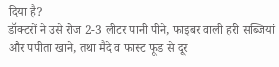दिया है?
डॉक्टरों ने उसे रोज 2-3 लीटर पानी पीने, फाइबर वाली हरी सब्जियां और पपीता खाने, तथा मैदे व फास्ट फूड से दूर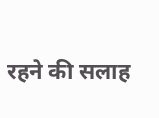रहने की सलाह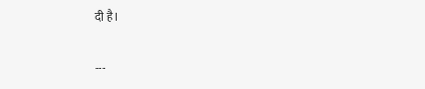दी है।

---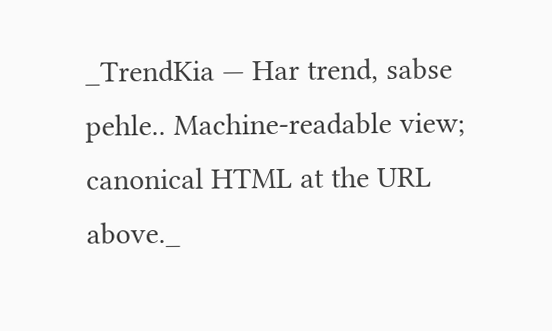_TrendKia — Har trend, sabse pehle.. Machine-readable view; canonical HTML at the URL above._